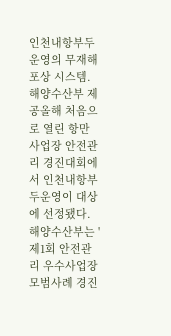인천내항부두운영의 무재해 포상 시스템. 해양수산부 제공올해 처음으로 열린 항만사업장 안전관리 경진대회에서 인천내항부두운영이 대상에 선정됐다.
해양수산부는 '제1회 안전관리 우수사업장 모범사례 경진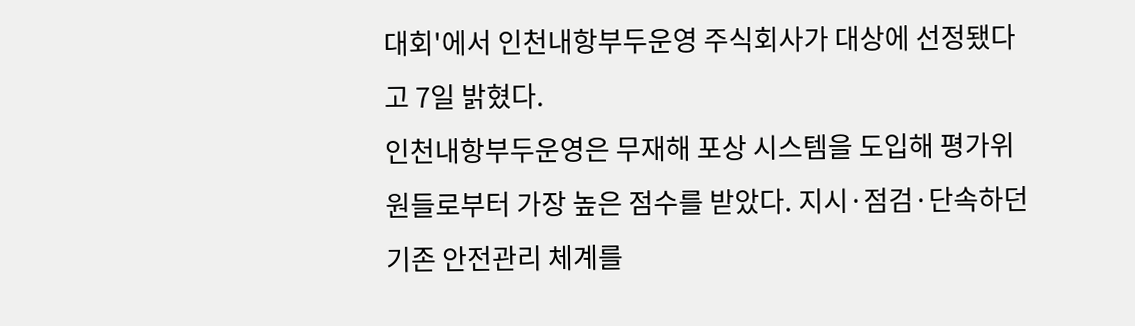대회'에서 인천내항부두운영 주식회사가 대상에 선정됐다고 7일 밝혔다.
인천내항부두운영은 무재해 포상 시스템을 도입해 평가위원들로부터 가장 높은 점수를 받았다. 지시·점검·단속하던 기존 안전관리 체계를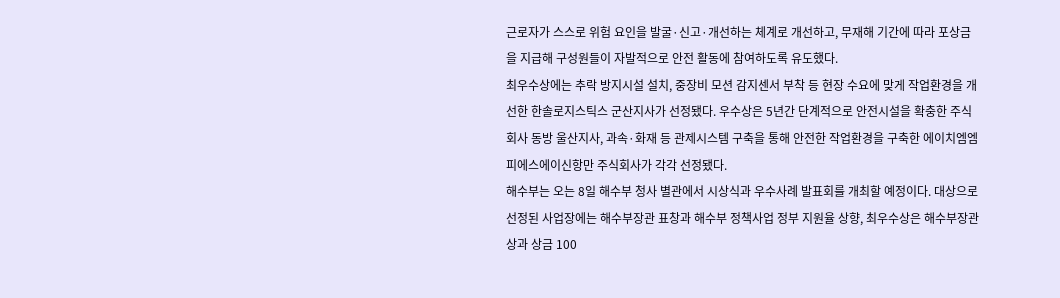근로자가 스스로 위험 요인을 발굴·신고·개선하는 체계로 개선하고, 무재해 기간에 따라 포상금을 지급해 구성원들이 자발적으로 안전 활동에 참여하도록 유도했다.
최우수상에는 추락 방지시설 설치, 중장비 모션 감지센서 부착 등 현장 수요에 맞게 작업환경을 개선한 한솔로지스틱스 군산지사가 선정됐다. 우수상은 5년간 단계적으로 안전시설을 확충한 주식회사 동방 울산지사, 과속·화재 등 관제시스템 구축을 통해 안전한 작업환경을 구축한 에이치엠엠피에스에이신항만 주식회사가 각각 선정됐다.
해수부는 오는 8일 해수부 청사 별관에서 시상식과 우수사례 발표회를 개최할 예정이다. 대상으로 선정된 사업장에는 해수부장관 표창과 해수부 정책사업 정부 지원율 상향, 최우수상은 해수부장관상과 상금 100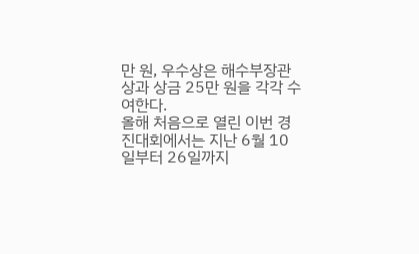만 원, 우수상은 해수부장관상과 상금 25만 원을 각각 수여한다.
올해 처음으로 열린 이번 경진대회에서는 지난 6월 10일부터 26일까지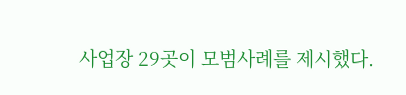사업장 29곳이 모범사례를 제시했다.